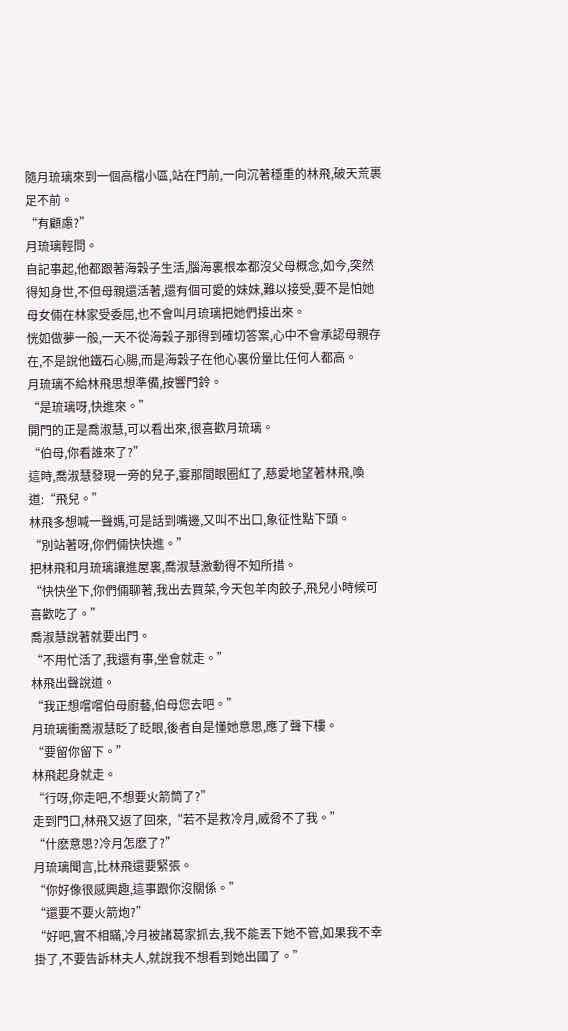隨月琉璃來到一個高檔小區,站在門前,一向沉著穩重的林飛,破天荒裹足不前。
“有顧慮?”
月琉璃輕問。
自記事起,他都跟著海穀子生活,腦海裏根本都沒父母概念,如今,突然得知身世,不但母親還活著,還有個可愛的妹妹,難以接受,要不是怕她母女倆在林家受委屈,也不會叫月琉璃把她們接出來。
恍如做夢一般,一天不從海穀子那得到確切答案,心中不會承認母親存在,不是說他鐵石心腸,而是海穀子在他心裏份量比任何人都高。
月琉璃不給林飛思想準備,按響門鈴。
“是琉璃呀,快進來。”
開門的正是喬淑慧,可以看出來,很喜歡月琉璃。
“伯母,你看誰來了?”
這時,喬淑慧發現一旁的兒子,霎那間眼圈紅了,慈愛地望著林飛,喚道:“飛兒。”
林飛多想喊一聲媽,可是話到嘴邊,又叫不出口,象征性點下頭。
“別站著呀,你們倆快快進。”
把林飛和月琉璃讓進屋裏,喬淑慧激動得不知所措。
“快快坐下,你們倆聊著,我出去買菜,今天包羊肉餃子,飛兒小時候可喜歡吃了。”
喬淑慧說著就要出門。
“不用忙活了,我還有事,坐會就走。”
林飛出聲說道。
“我正想嚐嚐伯母廚藝,伯母您去吧。”
月琉璃衝喬淑慧眨了眨眼,後者自是懂她意思,應了聲下樓。
“要留你留下。”
林飛起身就走。
“行呀,你走吧,不想要火箭筒了?”
走到門口,林飛又返了回來,“若不是救冷月,威脅不了我。”
“什麽意思?冷月怎麽了?”
月琉璃聞言,比林飛還要緊張。
“你好像很感興趣,這事跟你沒關係。”
“還要不要火箭炮?”
“好吧,實不相瞞,冷月被諸葛家抓去,我不能丟下她不管,如果我不幸掛了,不要告訴林夫人,就說我不想看到她出國了。”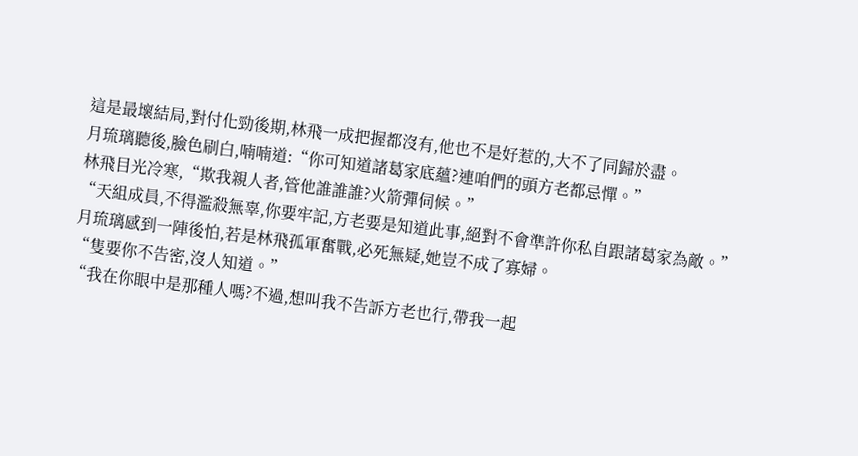這是最壞結局,對付化勁後期,林飛一成把握都沒有,他也不是好惹的,大不了同歸於盡。
月琉璃聽後,臉色刷白,喃喃道:“你可知道諸葛家底蘊?連咱們的頭方老都忌憚。”
林飛目光冷寒,“欺我親人者,管他誰誰誰?火箭彈伺候。”
“天組成員,不得濫殺無辜,你要牢記,方老要是知道此事,絕對不會準許你私自跟諸葛家為敵。”
月琉璃感到一陣後怕,若是林飛孤軍奮戰,必死無疑,她豈不成了寡婦。
“隻要你不告密,沒人知道。”
“我在你眼中是那種人嗎?不過,想叫我不告訴方老也行,帶我一起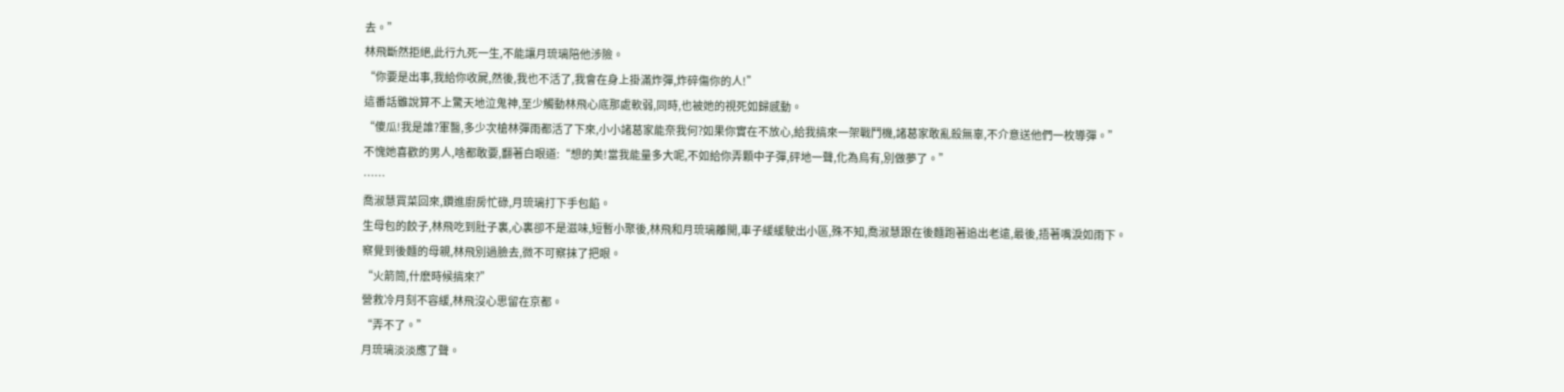去。”
林飛斷然拒絕,此行九死一生,不能讓月琉璃陪他涉險。
“你要是出事,我給你收屍,然後,我也不活了,我會在身上掛滿炸彈,炸碎傷你的人!”
這番話雖說算不上驚天地泣鬼神,至少觸動林飛心底那處軟弱,同時,也被她的視死如歸感動。
“傻瓜!我是誰?軍醫,多少次槍林彈雨都活了下來,小小諸葛家能奈我何?如果你實在不放心,給我搞來一架戰鬥機,諸葛家敢亂殺無辜,不介意送他們一枚導彈。”
不愧她喜歡的男人,啥都敢要,翻著白眼道:“想的美!當我能量多大呢,不如給你弄顆中子彈,砰地一聲,化為烏有,別做夢了。”
……
喬淑慧買菜回來,鑽進廚房忙碌,月琉璃打下手包餡。
生母包的餃子,林飛吃到肚子裏,心裏卻不是滋味,短暫小聚後,林飛和月琉璃離開,車子緩緩駛出小區,殊不知,喬淑慧跟在後麵跑著追出老遠,最後,捂著嘴淚如雨下。
察覺到後麵的母親,林飛別過臉去,微不可察抹了把眼。
“火箭筒,什麽時候搞來?”
營救冷月刻不容緩,林飛沒心思留在京都。
“弄不了。”
月琉璃淡淡應了聲。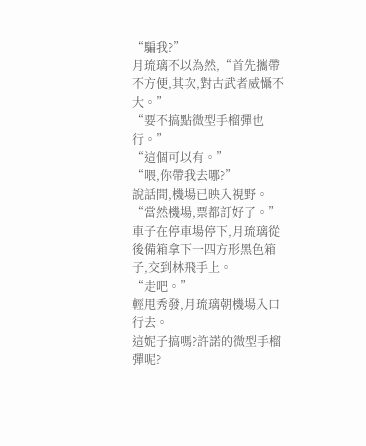“騙我?”
月琉璃不以為然,“首先攜帶不方便,其次,對古武者威懾不大。”
“要不搞點微型手榴彈也行。”
“這個可以有。”
“喂,你帶我去哪?”
說話間,機場已映入視野。
“當然機場,票都訂好了。”
車子在停車場停下,月琉璃從後備箱拿下一四方形黑色箱子,交到林飛手上。
“走吧。”
輕甩秀發,月琉璃朝機場入口行去。
這妮子搞嗎?許諾的微型手榴彈呢?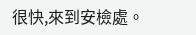很快,來到安檢處。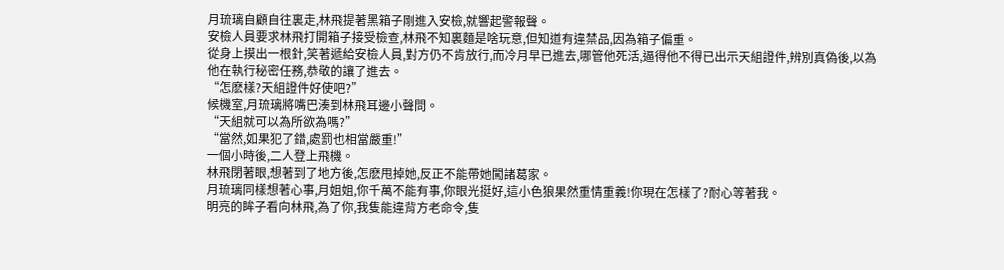月琉璃自顧自往裏走,林飛提著黑箱子剛進入安檢,就響起警報聲。
安檢人員要求林飛打開箱子接受檢查,林飛不知裏麵是啥玩意,但知道有違禁品,因為箱子偏重。
從身上摸出一根針,笑著遞給安檢人員,對方仍不肯放行,而冷月早已進去,哪管他死活,逼得他不得已出示天組證件,辨別真偽後,以為他在執行秘密任務,恭敬的讓了進去。
“怎麽樣?天組證件好使吧?”
候機室,月琉璃將嘴巴湊到林飛耳邊小聲問。
“天組就可以為所欲為嗎?”
“當然,如果犯了錯,處罰也相當嚴重!”
一個小時後,二人登上飛機。
林飛閉著眼,想著到了地方後,怎麽甩掉她,反正不能帶她闖諸葛家。
月琉璃同樣想著心事,月姐姐,你千萬不能有事,你眼光挺好,這小色狼果然重情重義!你現在怎樣了?耐心等著我。
明亮的眸子看向林飛,為了你,我隻能違背方老命令,隻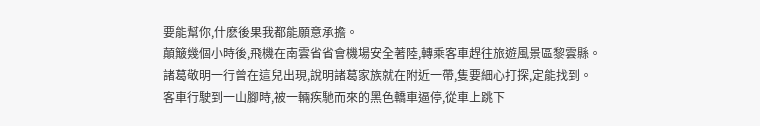要能幫你,什麽後果我都能願意承擔。
顛簸幾個小時後,飛機在南雲省省會機場安全著陸,轉乘客車趕往旅遊風景區黎雲縣。
諸葛敬明一行曾在這兒出現,說明諸葛家族就在附近一帶,隻要細心打探,定能找到。
客車行駛到一山腳時,被一輛疾馳而來的黑色轎車逼停,從車上跳下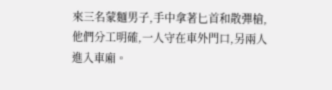來三名蒙麵男子,手中拿著匕首和散彈槍,他們分工明確,一人守在車外門口,另兩人進入車廂。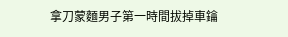拿刀蒙麵男子第一時間拔掉車鑰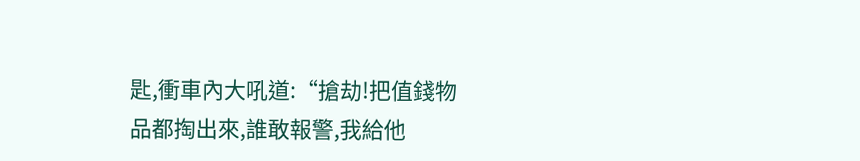匙,衝車內大吼道:“搶劫!把值錢物品都掏出來,誰敢報警,我給他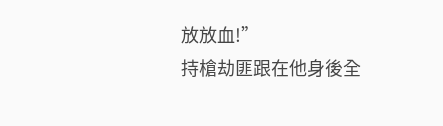放放血!”
持槍劫匪跟在他身後全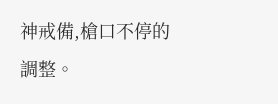神戒備,槍口不停的調整。